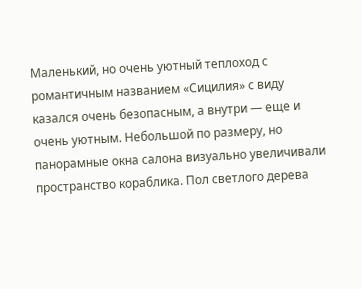Маленький, но очень уютный теплоход с романтичным названием «Сицилия» с виду казался очень безопасным, а внутри — еще и очень уютным. Небольшой по размеру, но панорамные окна салона визуально увеличивали пространство кораблика. Пол светлого дерева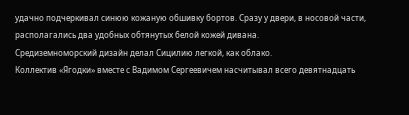удачно подчеркивал синюю кожаную обшивку бортов. Сразу у двери, в носовой части, располагались два удобных обтянутых белой кожей дивана.
Средиземноморский дизайн делал Сицилию легкой, как облако.
Коллектив «Ягодки» вместе с Вадимом Сергеевичем насчитывал всего девятнадцать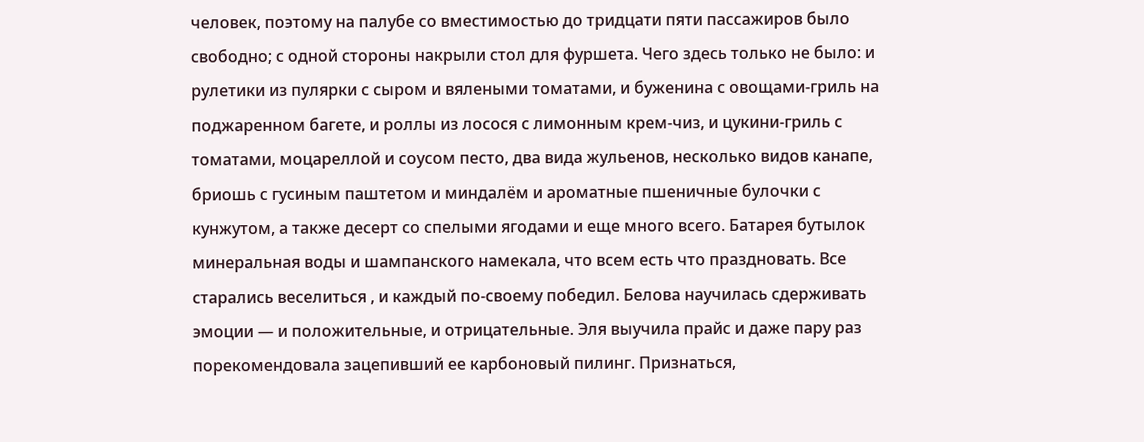человек, поэтому на палубе со вместимостью до тридцати пяти пассажиров было свободно; с одной стороны накрыли стол для фуршета. Чего здесь только не было: и рулетики из пулярки с сыром и вялеными томатами, и буженина с овощами-гриль на поджаренном багете, и роллы из лосося с лимонным крем-чиз, и цукини-гриль с томатами, моцареллой и соусом песто, два вида жульенов, несколько видов канапе, бриошь с гусиным паштетом и миндалём и ароматные пшеничные булочки с кунжутом, а также десерт со спелыми ягодами и еще много всего. Батарея бутылок минеральная воды и шампанского намекала, что всем есть что праздновать. Все старались веселиться , и каждый по-своему победил. Белова научилась сдерживать эмоции — и положительные, и отрицательные. Эля выучила прайс и даже пару раз порекомендовала зацепивший ее карбоновый пилинг. Признаться,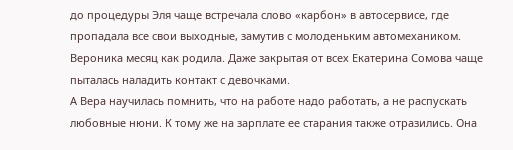до процедуры Эля чаще встречала слово «карбон» в автосервисе, где пропадала все свои выходные, замутив с молоденьким автомехаником. Вероника месяц как родила. Даже закрытая от всех Екатерина Сомова чаще пыталась наладить контакт с девочками.
А Вера научилась помнить, что на работе надо работать, а не распускать любовные нюни. К тому же на зарплате ее старания также отразились. Она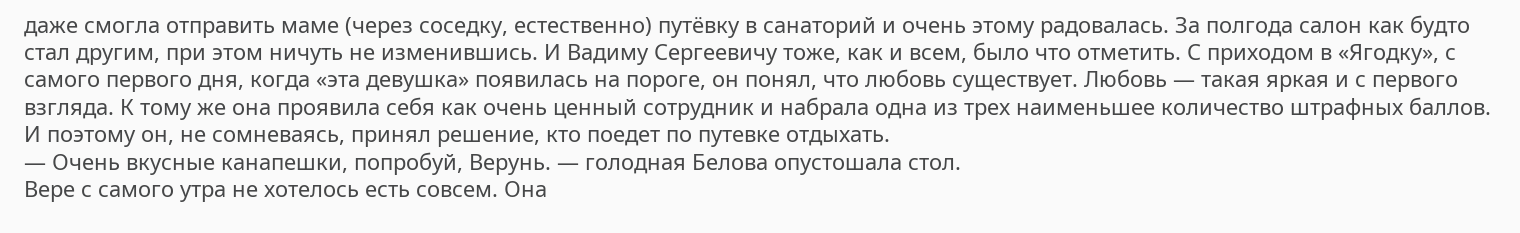даже смогла отправить маме (через соседку, естественно) путёвку в санаторий и очень этому радовалась. За полгода салон как будто стал другим, при этом ничуть не изменившись. И Вадиму Сергеевичу тоже, как и всем, было что отметить. С приходом в «Ягодку», с самого первого дня, когда «эта девушка» появилась на пороге, он понял, что любовь существует. Любовь — такая яркая и с первого взгляда. К тому же она проявила себя как очень ценный сотрудник и набрала одна из трех наименьшее количество штрафных баллов. И поэтому он, не сомневаясь, принял решение, кто поедет по путевке отдыхать.
— Очень вкусные канапешки, попробуй, Верунь. — голодная Белова опустошала стол.
Вере с самого утра не хотелось есть совсем. Она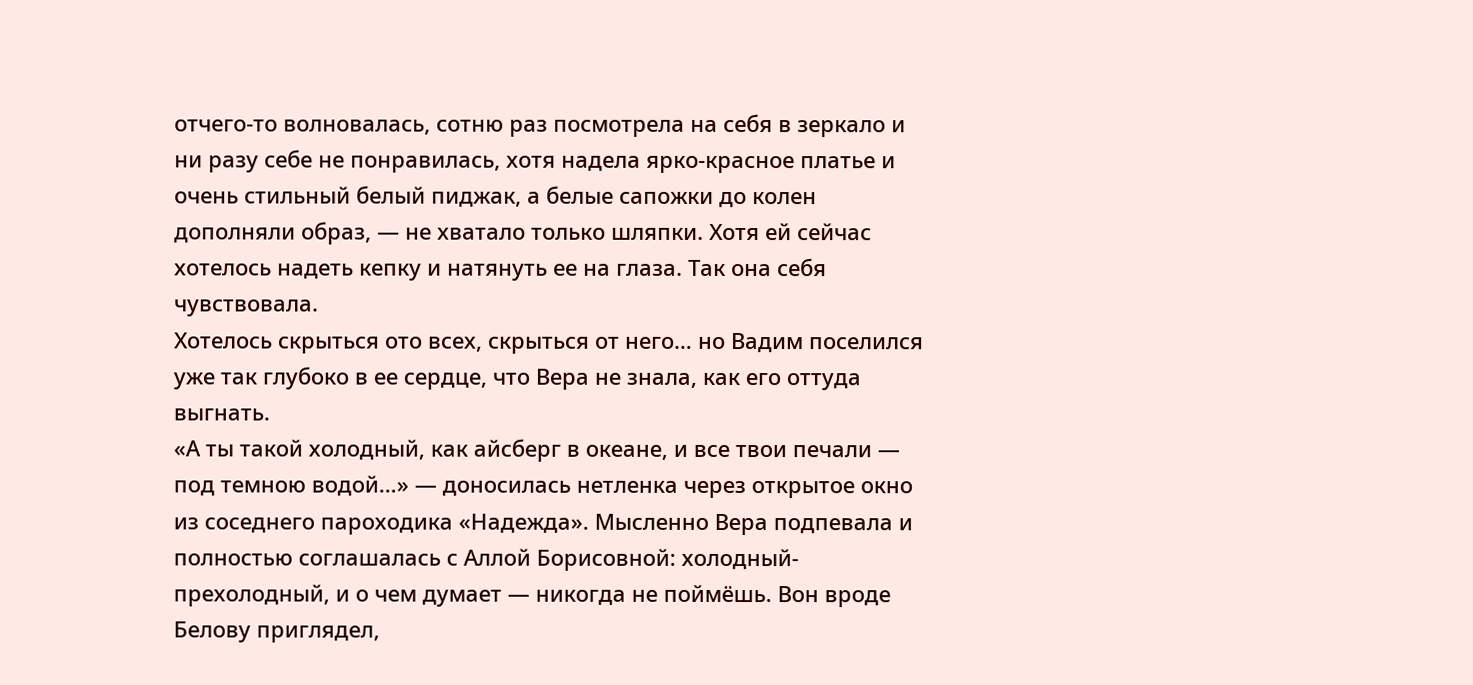отчего-то волновалась, сотню раз посмотрела на себя в зеркало и ни разу себе не понравилась, хотя надела ярко-красное платье и очень стильный белый пиджак, а белые сапожки до колен дополняли образ, — не хватало только шляпки. Хотя ей сейчас хотелось надеть кепку и натянуть ее на глаза. Так она себя чувствовала.
Хотелось скрыться ото всех, скрыться от него… но Вадим поселился уже так глубоко в ее сердце, что Вера не знала, как его оттуда выгнать.
«А ты такой холодный, как айсберг в океане, и все твои печали — под темною водой…» — доносилась нетленка через открытое окно из соседнего пароходика «Надежда». Мысленно Вера подпевала и полностью соглашалась с Аллой Борисовной: холодный-прехолодный, и о чем думает — никогда не поймёшь. Вон вроде Белову приглядел,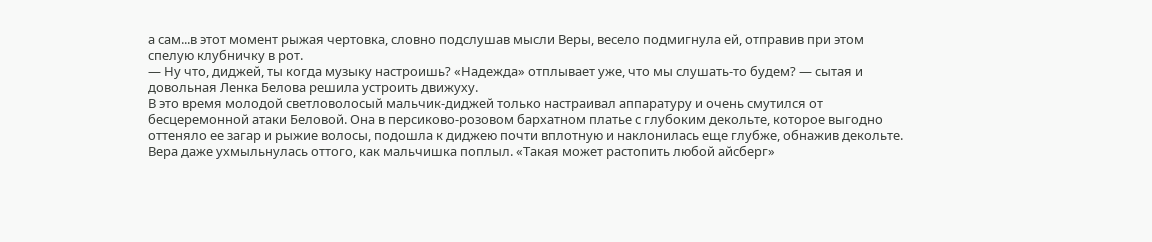а сам...в этот момент рыжая чертовка, словно подслушав мысли Веры, весело подмигнула ей, отправив при этом спелую клубничку в рот.
— Ну что, диджей, ты когда музыку настроишь? «Надежда» отплывает уже, что мы слушать-то будем? — сытая и довольная Ленка Белова решила устроить движуху.
В это время молодой светловолосый мальчик-диджей только настраивал аппаратуру и очень смутился от бесцеремонной атаки Беловой. Она в персиково-розовом бархатном платье с глубоким декольте, которое выгодно оттеняло ее загар и рыжие волосы, подошла к диджею почти вплотную и наклонилась еще глубже, обнажив декольте. Вера даже ухмыльнулась оттого, как мальчишка поплыл. «Такая может растопить любой айсберг»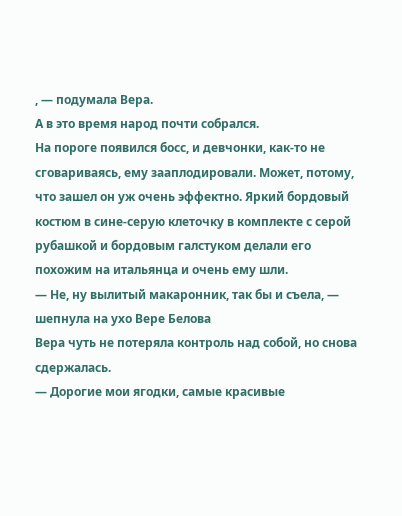, — подумала Вера.
А в это время народ почти собрался.
На пороге появился босс, и девчонки, как-то не сговариваясь, ему зааплодировали. Может, потому, что зашел он уж очень эффектно. Яркий бордовый костюм в сине-серую клеточку в комплекте с серой рубашкой и бордовым галстуком делали его похожим на итальянца и очень ему шли.
— Не, ну вылитый макаронник, так бы и съела, — шепнула на ухо Вере Белова
Вера чуть не потеряла контроль над собой, но снова сдержалась.
— Дорогие мои ягодки, самые красивые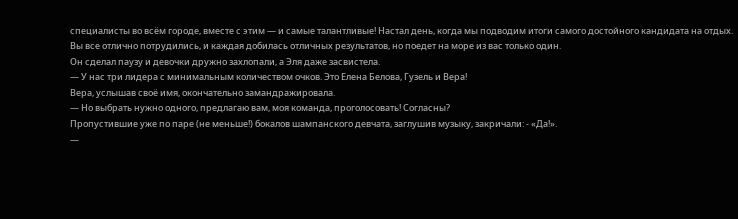специалисты во всём городе, вместе с этим — и самые талантливые! Настал день, когда мы подводим итоги самого достойного кандидата на отдых.
Вы все отлично потрудились, и каждая добилась отличных результатов, но поедет на море из вас только один.
Он сделал паузу и девочки дружно захлопали, а Эля даже засвистела.
— У нас три лидера с минимальным количеством очков. Это Елена Белова, Гузель и Вера!
Вера, услышав своё имя, окончательно замандражировала.
— Но выбрать нужно одного, предлагаю вам, моя команда, проголосовать! Согласны?
Пропустившие уже по паре (не меньше!) бокалов шампанского девчата, заглушив музыку, закричали: - «Да!».
—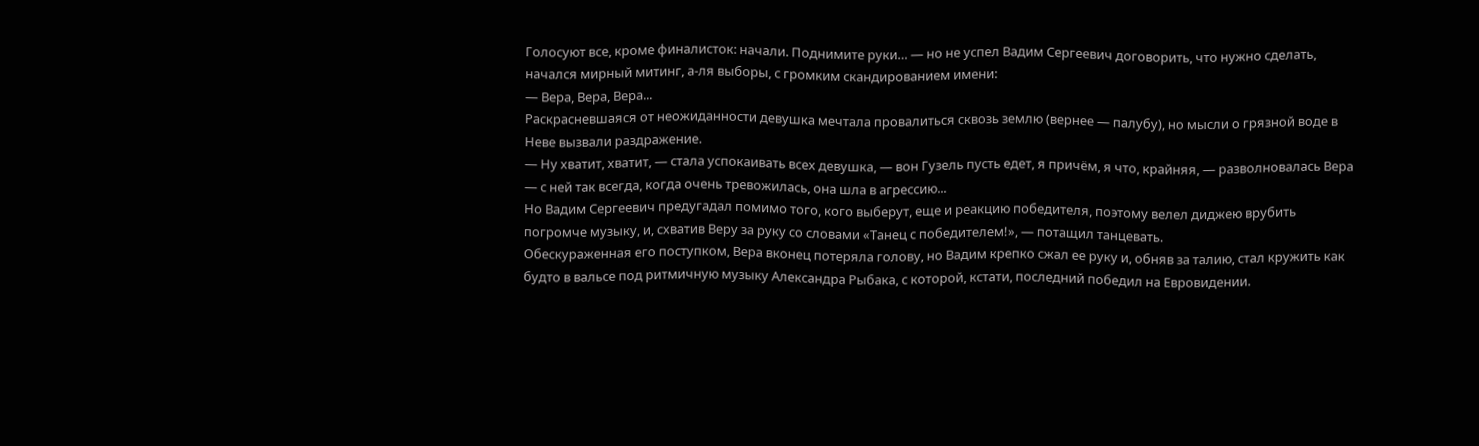Голосуют все, кроме финалисток: начали. Поднимите руки… — но не успел Вадим Сергеевич договорить, что нужно сделать, начался мирный митинг, а-ля выборы, с громким скандированием имени:
— Вера, Вера, Вера...
Раскрасневшаяся от неожиданности девушка мечтала провалиться сквозь землю (вернее — палубу), но мысли о грязной воде в Неве вызвали раздражение.
— Ну хватит, хватит, — стала успокаивать всех девушка, — вон Гузель пусть едет, я причём, я что, крайняя, — разволновалась Вера — с ней так всегда, когда очень тревожилась, она шла в агрессию...
Но Вадим Сергеевич предугадал помимо того, кого выберут, еще и реакцию победителя, поэтому велел диджею врубить погромче музыку, и, схватив Веру за руку со словами «Танец с победителем!», — потащил танцевать.
Обескураженная его поступком, Вера вконец потеряла голову, но Вадим крепко сжал ее руку и, обняв за талию, стал кружить как будто в вальсе под ритмичную музыку Александра Рыбака, с которой, кстати, последний победил на Евровидении.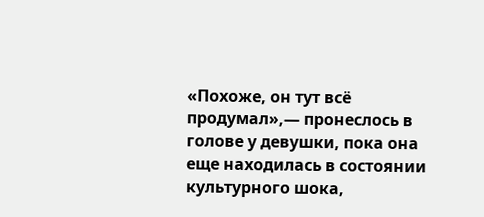«Похоже, он тут всё продумал»,— пронеслось в голове у девушки, пока она еще находилась в состоянии культурного шока,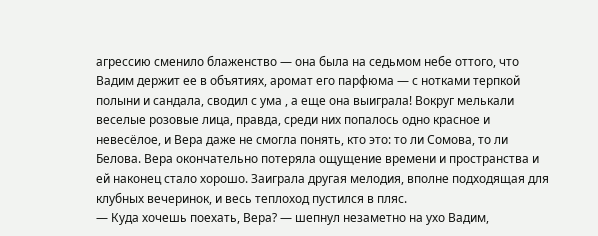агрессию сменило блаженство — она была на седьмом небе оттого, что Вадим держит ее в объятиях, аромат его парфюма — с нотками терпкой полыни и сандала, сводил с ума , а еще она выиграла! Вокруг мелькали веселые розовые лица, правда, среди них попалось одно красное и невесёлое, и Вера даже не смогла понять, кто это: то ли Сомова, то ли Белова. Вера окончательно потеряла ощущение времени и пространства и ей наконец стало хорошо. Заиграла другая мелодия, вполне подходящая для клубных вечеринок, и весь теплоход пустился в пляс.
— Куда хочешь поехать, Вера? — шепнул незаметно на ухо Вадим,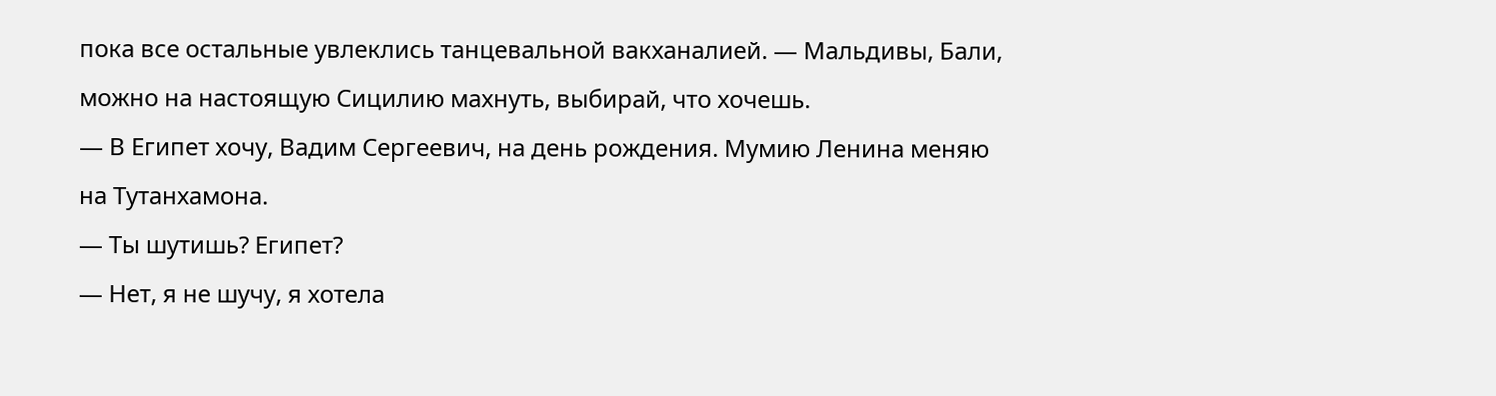пока все остальные увлеклись танцевальной вакханалией. — Мальдивы, Бали, можно на настоящую Сицилию махнуть, выбирай, что хочешь.
— В Египет хочу, Вадим Сергеевич, на день рождения. Мумию Ленина меняю на Тутанхамона.
— Ты шутишь? Египет?
— Нет, я не шучу, я хотела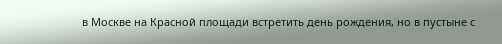в Москве на Красной площади встретить день рождения, но в пустыне с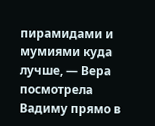пирамидами и мумиями куда лучше, — Вера посмотрела Вадиму прямо в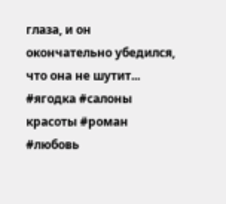глаза, и он окончательно убедился, что она не шутит...
#ягодка #салоны красоты #роман #любовь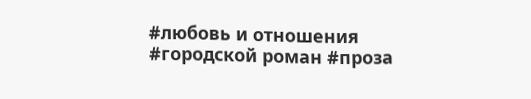#любовь и отношения #городской роман #проза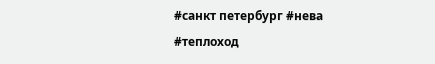#санкт петербург #нева #теплоход